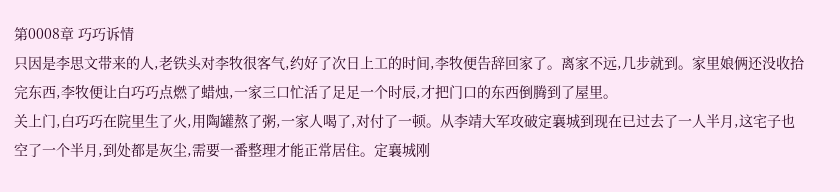第0008章 巧巧诉情
只因是李思文带来的人,老铁头对李牧很客气,约好了次日上工的时间,李牧便告辞回家了。离家不远,几步就到。家里娘俩还没收拾完东西,李牧便让白巧巧点燃了蜡烛,一家三口忙活了足足一个时辰,才把门口的东西倒腾到了屋里。
关上门,白巧巧在院里生了火,用陶罐熬了粥,一家人喝了,对付了一顿。从李靖大军攻破定襄城到现在已过去了一人半月,这宅子也空了一个半月,到处都是灰尘,需要一番整理才能正常居住。定襄城刚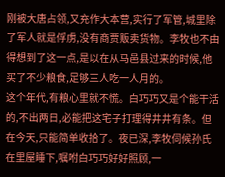刚被大唐占领,又充作大本营,实行了军管,城里除了军人就是俘虏,没有商贾贩卖货物。李牧也不由得想到了这一点,是以在从马邑县过来的时候,他买了不少粮食,足够三人吃一人月的。
这个年代,有粮心里就不慌。白巧巧又是个能干活的,不出两日,必能把这宅子打理得井井有条。但在今天,只能简单收拾了。夜已深,李牧伺候孙氏在里屋睡下,嘱咐白巧巧好好照顾,一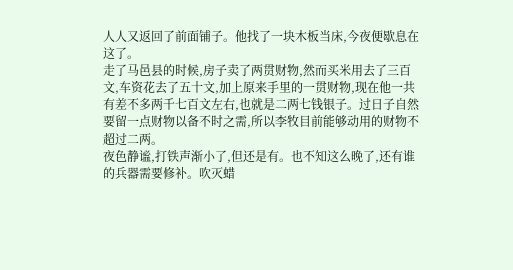人人又返回了前面铺子。他找了一块木板当床,今夜便歇息在这了。
走了马邑县的时候,房子卖了两贯财物,然而买米用去了三百文,车资花去了五十文,加上原来手里的一贯财物,现在他一共有差不多两千七百文左右,也就是二两七钱银子。过日子自然要留一点财物以备不时之需,所以李牧目前能够动用的财物不超过二两。
夜色静谧,打铁声渐小了,但还是有。也不知这么晚了,还有谁的兵器需要修补。吹灭蜡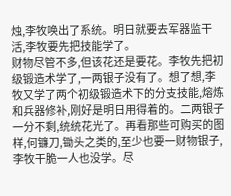烛,李牧唤出了系统。明日就要去军器监干活,李牧要先把技能学了。
财物尽管不多,但该花还是要花。李牧先把初级锻造术学了,一两银子没有了。想了想,李牧又学了两个初级锻造术下的分支技能,熔炼和兵器修补,刚好是明日用得着的。二两银子一分不剩,统统花光了。再看那些可购买的图样,何镰刀,锄头之类的,至少也要一财物银子,李牧干脆一人也没学。尽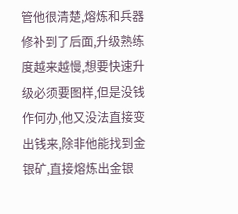管他很清楚,熔炼和兵器修补到了后面,升级熟练度越来越慢,想要快速升级必须要图样,但是没钱作何办,他又没法直接变出钱来,除非他能找到金银矿,直接熔炼出金银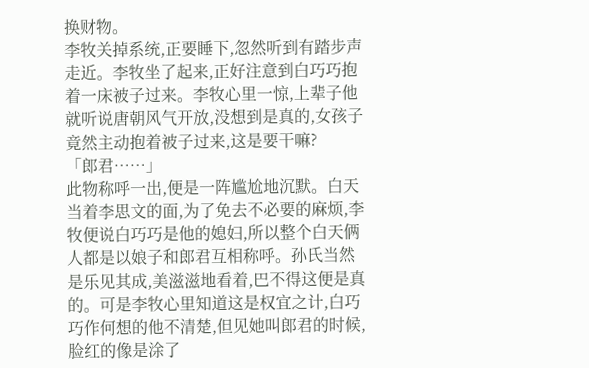换财物。
李牧关掉系统,正要睡下,忽然听到有踏步声走近。李牧坐了起来,正好注意到白巧巧抱着一床被子过来。李牧心里一惊,上辈子他就听说唐朝风气开放,没想到是真的,女孩子竟然主动抱着被子过来,这是要干嘛?
「郎君……」
此物称呼一出,便是一阵尴尬地沉默。白天当着李思文的面,为了免去不必要的麻烦,李牧便说白巧巧是他的媳妇,所以整个白天俩人都是以娘子和郎君互相称呼。孙氏当然是乐见其成,美滋滋地看着,巴不得这便是真的。可是李牧心里知道这是权宜之计,白巧巧作何想的他不清楚,但见她叫郎君的时候,脸红的像是涂了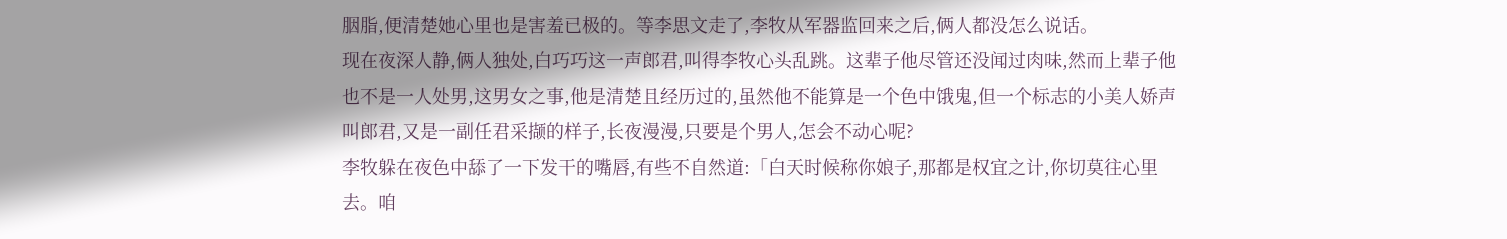胭脂,便清楚她心里也是害羞已极的。等李思文走了,李牧从军器监回来之后,俩人都没怎么说话。
现在夜深人静,俩人独处,白巧巧这一声郎君,叫得李牧心头乱跳。这辈子他尽管还没闻过肉味,然而上辈子他也不是一人处男,这男女之事,他是清楚且经历过的,虽然他不能算是一个色中饿鬼,但一个标志的小美人娇声叫郎君,又是一副任君采撷的样子,长夜漫漫,只要是个男人,怎会不动心呢?
李牧躲在夜色中舔了一下发干的嘴唇,有些不自然道:「白天时候称你娘子,那都是权宜之计,你切莫往心里去。咱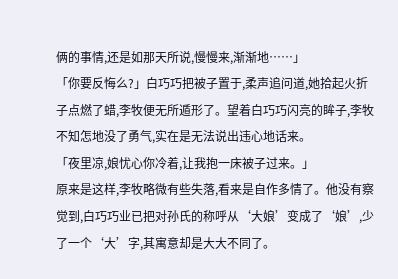俩的事情,还是如那天所说,慢慢来,渐渐地……」
「你要反悔么?」白巧巧把被子置于,柔声追问道,她拾起火折子点燃了蜡,李牧便无所遁形了。望着白巧巧闪亮的眸子,李牧不知怎地没了勇气,实在是无法说出违心地话来。
「夜里凉,娘忧心你冷着,让我抱一床被子过来。」
原来是这样,李牧略微有些失落,看来是自作多情了。他没有察觉到,白巧巧业已把对孙氏的称呼从‘大娘’变成了‘娘’,少了一个‘大’字,其寓意却是大大不同了。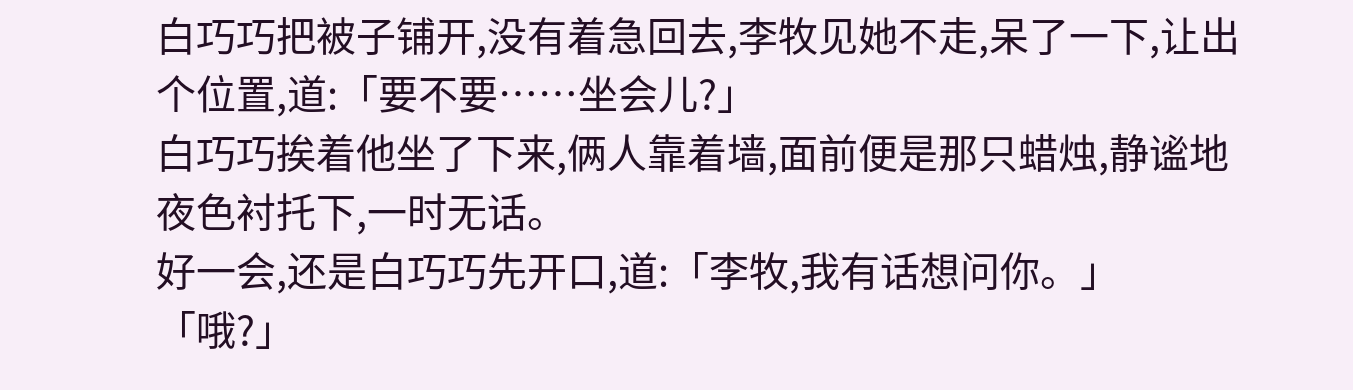白巧巧把被子铺开,没有着急回去,李牧见她不走,呆了一下,让出个位置,道:「要不要……坐会儿?」
白巧巧挨着他坐了下来,俩人靠着墙,面前便是那只蜡烛,静谧地夜色衬托下,一时无话。
好一会,还是白巧巧先开口,道:「李牧,我有话想问你。」
「哦?」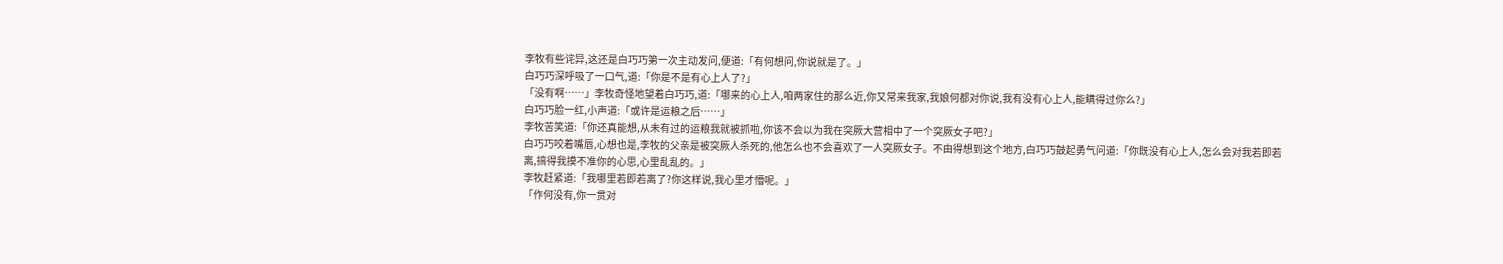李牧有些诧异,这还是白巧巧第一次主动发问,便道:「有何想问,你说就是了。」
白巧巧深呼吸了一口气,道:「你是不是有心上人了?」
「没有啊……」李牧奇怪地望着白巧巧,道:「哪来的心上人,咱两家住的那么近,你又常来我家,我娘何都对你说,我有没有心上人,能瞒得过你么?」
白巧巧脸一红,小声道:「或许是运粮之后……」
李牧苦笑道:「你还真能想,从未有过的运粮我就被抓啦,你该不会以为我在突厥大营相中了一个突厥女子吧?」
白巧巧咬着嘴唇,心想也是,李牧的父亲是被突厥人杀死的,他怎么也不会喜欢了一人突厥女子。不由得想到这个地方,白巧巧鼓起勇气问道:「你既没有心上人,怎么会对我若即若离,搞得我摸不准你的心思,心里乱乱的。」
李牧赶紧道:「我哪里若即若离了?你这样说,我心里才懵呢。」
「作何没有,你一贯对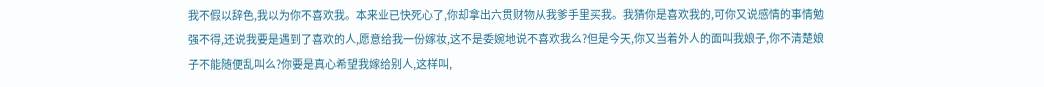我不假以辞色,我以为你不喜欢我。本来业已快死心了,你却拿出六贯财物从我爹手里买我。我猜你是喜欢我的,可你又说感情的事情勉强不得,还说我要是遇到了喜欢的人,愿意给我一份嫁妆,这不是委婉地说不喜欢我么?但是今天,你又当着外人的面叫我娘子,你不清楚娘子不能随便乱叫么?你要是真心希望我嫁给别人,这样叫,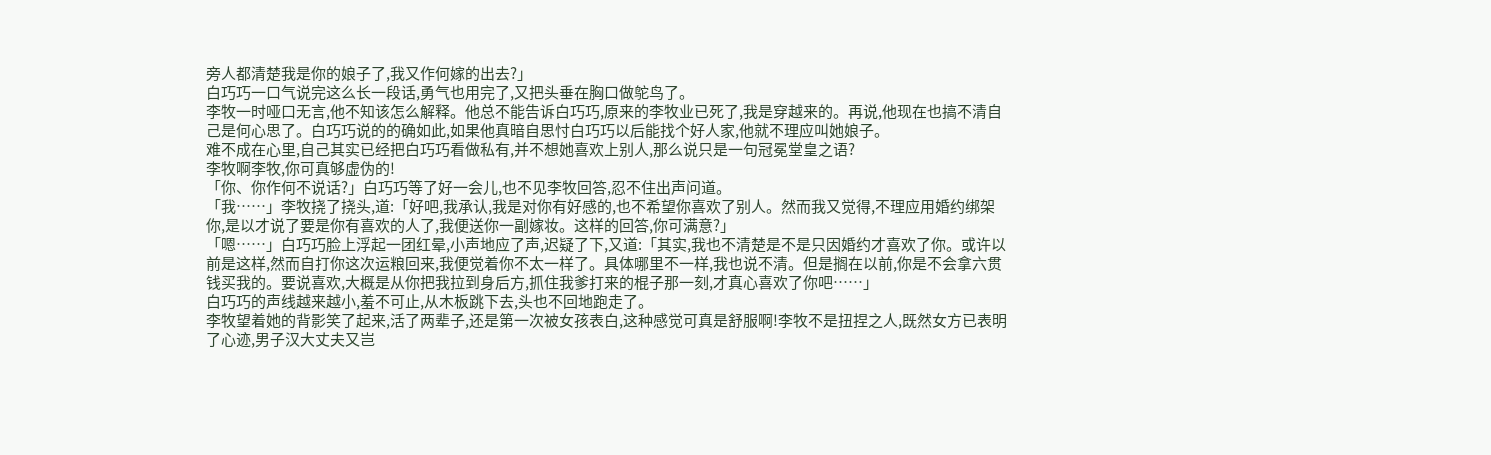旁人都清楚我是你的娘子了,我又作何嫁的出去?」
白巧巧一口气说完这么长一段话,勇气也用完了,又把头垂在胸口做鸵鸟了。
李牧一时哑口无言,他不知该怎么解释。他总不能告诉白巧巧,原来的李牧业已死了,我是穿越来的。再说,他现在也搞不清自己是何心思了。白巧巧说的的确如此,如果他真暗自思忖白巧巧以后能找个好人家,他就不理应叫她娘子。
难不成在心里,自己其实已经把白巧巧看做私有,并不想她喜欢上别人,那么说只是一句冠冕堂皇之语?
李牧啊李牧,你可真够虚伪的!
「你、你作何不说话?」白巧巧等了好一会儿,也不见李牧回答,忍不住出声问道。
「我……」李牧挠了挠头,道:「好吧,我承认,我是对你有好感的,也不希望你喜欢了别人。然而我又觉得,不理应用婚约绑架你,是以才说了要是你有喜欢的人了,我便送你一副嫁妆。这样的回答,你可满意?」
「嗯……」白巧巧脸上浮起一团红晕,小声地应了声,迟疑了下,又道:「其实,我也不清楚是不是只因婚约才喜欢了你。或许以前是这样,然而自打你这次运粮回来,我便觉着你不太一样了。具体哪里不一样,我也说不清。但是搁在以前,你是不会拿六贯钱买我的。要说喜欢,大概是从你把我拉到身后方,抓住我爹打来的棍子那一刻,才真心喜欢了你吧……」
白巧巧的声线越来越小,羞不可止,从木板跳下去,头也不回地跑走了。
李牧望着她的背影笑了起来,活了两辈子,还是第一次被女孩表白,这种感觉可真是舒服啊!李牧不是扭捏之人,既然女方已表明了心迹,男子汉大丈夫又岂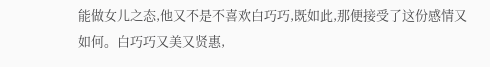能做女儿之态,他又不是不喜欢白巧巧,既如此,那便接受了这份感情又如何。白巧巧又美又贤惠,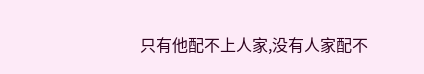只有他配不上人家,没有人家配不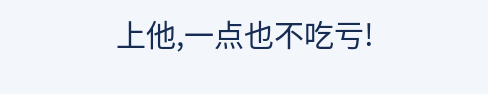上他,一点也不吃亏!